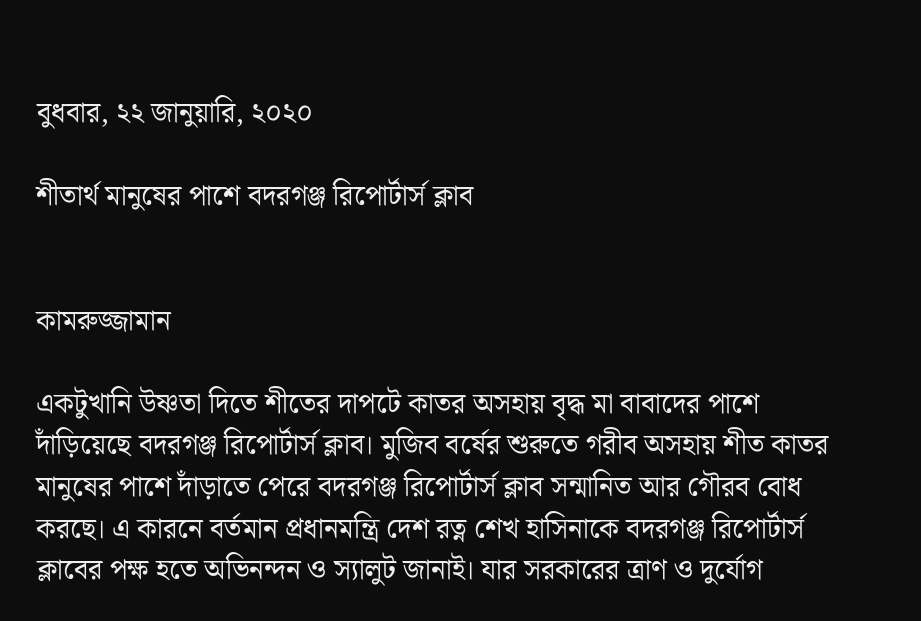বুধবার, ২২ জানুয়ারি, ২০২০

শীতার্থ মানুষের পাশে বদরগঞ্জ রিপোর্টার্স ক্লাব


কামরুজ্জামান

একটুখানি উষ্ণতা দিতে শীতের দাপটে কাতর অসহায় বৃদ্ধ মা বাবাদের পাশে দাঁড়িয়েছে বদরগঞ্জ রিপোর্টার্স ক্লাব। মুজিব বর্ষের শুরুতে গরীব অসহায় শীত কাতর মানুষের পাশে দাঁড়াতে পেরে বদরগঞ্জ রিপোর্টার্স ক্লাব সন্মানিত আর গৌরব বোধ করছে। এ কারনে বর্তমান প্রধানমন্ত্রি দেশ রত্ন শেখ হাসিনাকে বদরগঞ্জ রিপোর্টার্স ক্লাবের পক্ষ হতে অভিনন্দন ও স্যালুট জানাই। যার সরকারের ত্রাণ ও দুর্যোগ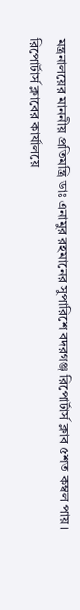মন্ত্রনালয়ের মাননীয় প্রতিমন্ত্রি ডাঃ এনামুর রহমানের সুপারিশে বদরগঞ্জ রিপোর্টার্স ক্লাব ৫শত কম্বল পায়। রিপোর্টার্স ক্লাবের কার্যালয়ে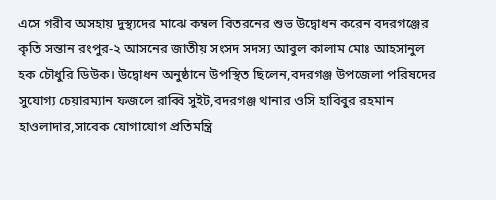এসে গরীব অসহায় দুস্থ্যদের মাঝে কম্বল বিতরনের শুভ উদ্বোধন করেন বদরগঞ্জের কৃতি সন্তান রংপুর-২ আসনের জাতীয় সংসদ সদস্য আবুল কালাম মোঃ আহসানুল হক চৌধুরি ডিউক। উদ্বোধন অনুষ্ঠানে উপস্থিত ছিলেন,বদরগঞ্জ উপজেলা পরিষদের সুযোগ্য চেয়ারম্যান ফজলে রাব্বি সুইট,বদরগঞ্জ থানার ওসি হাবিবুর রহমান হাওলাদার,সাবেক যোগাযোগ প্রতিমন্ত্রি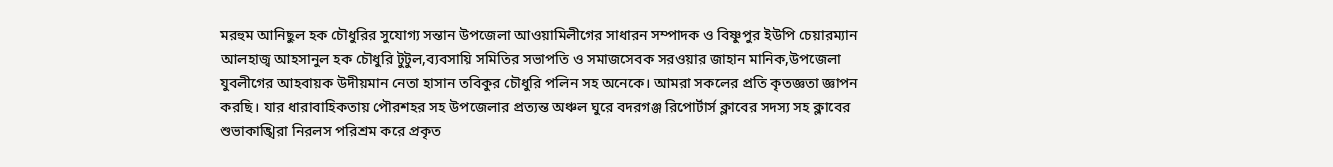মরহুম আনিছুল হক চৌধুরির সুযোগ্য সন্তান উপজেলা আওয়ামিলীগের সাধারন সম্পাদক ও বিষ্ণুপুর ইউপি চেয়ারম্যান আলহাজ্ব আহসানুল হক চৌধুরি টুটুল,ব্যবসায়ি সমিতির সভাপতি ও সমাজসেবক সরওয়ার জাহান মানিক,উপজেলা যুবলীগের আহবায়ক উদীয়মান নেতা হাসান তবিকুর চৌধুরি পলিন সহ অনেকে। আমরা সকলের প্রতি কৃতজ্ঞতা জ্ঞাপন করছি। যার ধারাবাহিকতায় পৌরশহর সহ উপজেলার প্রত্যন্ত অঞ্চল ঘুরে বদরগঞ্জ রিপোর্টার্স ক্লাবের সদস্য সহ ক্লাবের শুভাকাঙ্খিরা নিরলস পরিশ্রম করে প্রকৃত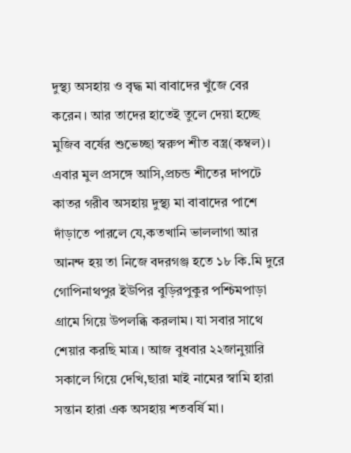দুস্থ্য অসহায় ও বৃদ্ধ মা বাবাদের খুঁজে বের করেন। আর তাদের হাতেই তুলে দেয়া হচ্ছে মুজিব বর্ষের শুভেচ্ছা স্বরুপ শীত বস্ত্র(কম্বল)।
এবার মুল প্রসঙ্গে আসি,প্রচন্ড শীতের দাপটে কাতর গরীব অসহায় দুস্থ্য মা বাবাদের পাশে দাঁড়াতে পারলে যে,কতখানি ভাললাগা আর আনন্দ হয় তা নিজে বদরগঞ্জ হতে ১৮ কি.মি দুরে গোপিনাথপুর ইউপির বুড়িরপুকুর পশ্চিমপাড়া গ্রামে গিয়ে উপলব্ধি করলাম। যা সবার সাথে শেয়ার করছি মাত্র। আজ বুধবার ২২জানুয়ারি সকালে গিয়ে দেখি,ছারা মাই নামের স্বামি হারা সন্তান হারা এক অসহায় শতবর্ষি মা।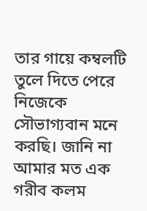তার গায়ে কম্বলটি তুলে দিতে পেরে নিজেকে সৌভাগ্যবান মনে করছি। জানি না আমার মত এক গরীব কলম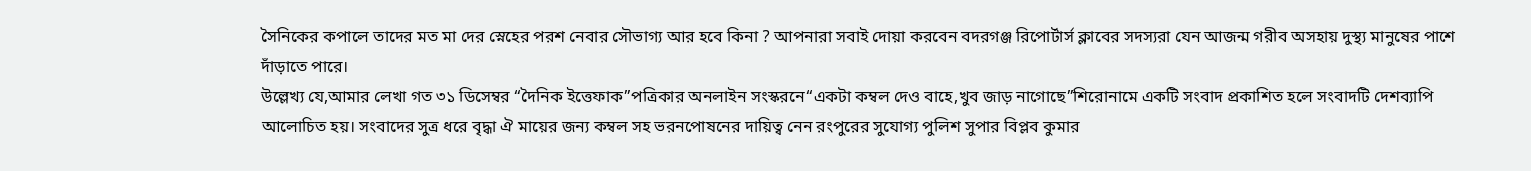সৈনিকের কপালে তাদের মত মা দের স্নেহের পরশ নেবার সৌভাগ্য আর হবে কিনা ? আপনারা সবাই দোয়া করবেন বদরগঞ্জ রিপোর্টার্স ক্লাবের সদস্যরা যেন আজন্ম গরীব অসহায় দুস্থ্য মানুষের পাশে দাঁড়াতে পারে।
উল্লেখ্য যে,আমার লেখা গত ৩১ ডিসেম্বর “দৈনিক ইত্তেফাক”পত্রিকার অনলাইন সংস্করনে“একটা কম্বল দেও বাহে,খুব জাড় নাগোছে”শিরোনামে একটি সংবাদ প্রকাশিত হলে সংবাদটি দেশব্যাপি আলোচিত হয়। সংবাদের সুত্র ধরে বৃদ্ধা ঐ মায়ের জন্য কম্বল সহ ভরনপোষনের দায়িত্ব নেন রংপুরের সুযোগ্য পুলিশ সুপার বিপ্লব কুমার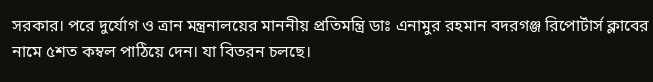সরকার। পরে দুর্যোগ ও ত্রান মন্ত্রনালয়ের মাননীয় প্রতিমন্ত্রি ডাঃ এনামুর রহমান বদরগঞ্জ রিপোর্টার্স ক্লাবের নামে ৫শত কম্বল পাঠিয়ে দেন। যা বিতরন চলছে।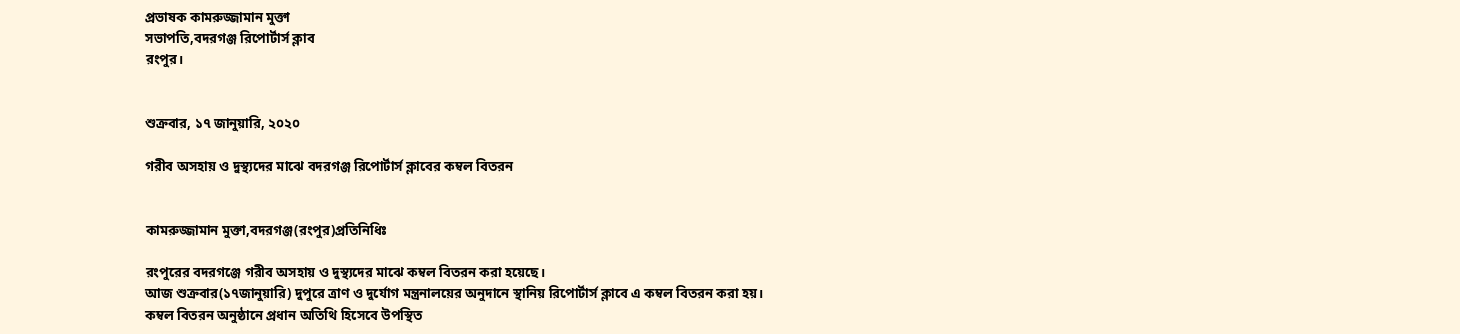প্রভাষক কামরুজ্জামান মুক্তা
সভাপতি,বদরগঞ্জ রিপোর্টার্স ক্লাব
রংপুর।


শুক্রবার, ১৭ জানুয়ারি, ২০২০

গরীব অসহায় ও দুস্থ্যদের মাঝে বদরগঞ্জ রিপোর্টার্স ক্লাবের কম্বল বিতরন


কামরুজ্জামান মুক্তা,বদরগঞ্জ(রংপুর)প্রতিনিধিঃ

রংপুরের বদরগঞ্জে গরীব অসহায় ও দুস্থ্যদের মাঝে কম্বল বিতরন করা হয়েছে।
আজ শুক্রবার(১৭জানুয়ারি) দুপুরে ত্রাণ ও দুর্যোগ মন্ত্রনালয়ের অনুদানে স্থানিয় রিপোর্টার্স ক্লাবে এ কম্বল বিতরন করা হয়।
কম্বল বিতরন অনুষ্ঠানে প্রধান অতিথি হিসেবে উপস্থিত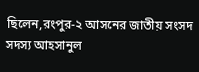ছিলেন,রংপুর-২ আসনের জাতীয় সংসদ সদস্য আহসানুল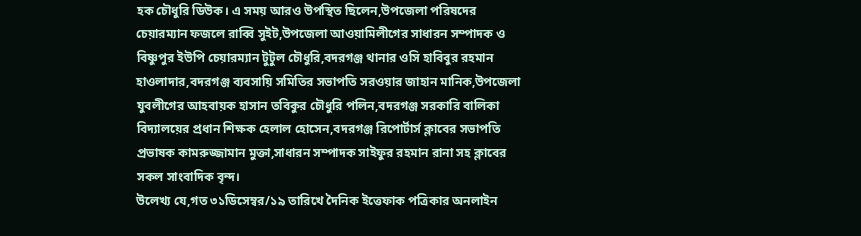হক চৌধুরি ডিউক। এ সময় আরও উপস্থিত ছিলেন,উপজেলা পরিষদের চেয়ারম্যান ফজলে রাব্বি সুইট,উপজেলা আওয়ামিলীগের সাধারন সম্পাদক ও বিষ্ণুপুর ইউপি চেয়ারম্যান টুটুল চৌধুরি,বদরগঞ্জ থানার ওসি হাবিবুর রহমান হাওলাদার,বদরগঞ্জ ব্যবসায়ি সমিতির সভাপতি সরওয়ার জাহান মানিক,উপজেলা যুবলীগের আহবায়ক হাসান তবিকুর চৌধুরি পলিন,বদরগঞ্জ সরকারি বালিকা বিদ্যালয়ের প্রধান শিক্ষক হেলাল হোসেন,বদরগঞ্জ রিপোর্টার্স ক্লাবের সভাপতি প্রভাষক কামরুজ্জামান মুক্তা,সাধারন সম্পাদক সাইফুর রহমান রানা সহ ক্লাবের সকল সাংবাদিক বৃন্দ।
উলেখ্য যে,গত ৩১ডিসেম্বর/১৯ তারিখে দৈনিক ইত্তেফাক পত্রিকার অনলাইন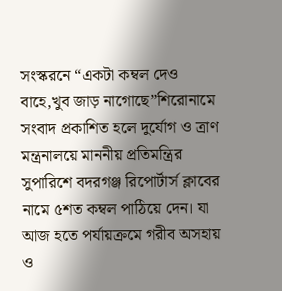সংস্করনে “একটা কম্বল দেও বাহে,খুব জাড় নাগোছে”শিরোনামে সংবাদ প্রকাশিত হলে দুর্যোগ ও ত্রাণ মন্ত্রনালয়ে মাননীয় প্রতিমন্ত্রির সুপারিশে বদরগঞ্জ রিপোর্টার্স ক্লাবের নামে ৫শত কম্বল পাঠিয়ে দেন। যা আজ হতে পর্যায়ক্রমে গরীব অসহায় ও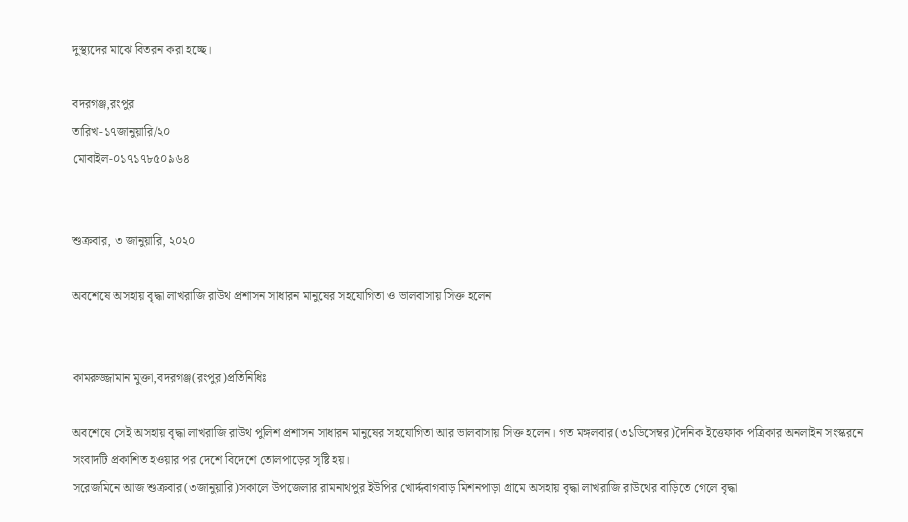দুস্থ্যদের মাঝে বিতরন করা হচ্ছে।

বদরগঞ্জ,রংপুর
তারিখ-১৭জানুয়ারি/২০
মোবাইল-০১৭১৭৮৫০৯৬৪


শুক্রবার, ৩ জানুয়ারি, ২০২০

অবশেষে অসহায় বৃদ্ধা লাখরাজি রাউথ প্রশাসন সাধারন মানুষের সহযোগিতা ও ভালবাসায় সিক্ত হলেন


কামরুজ্জামান মুক্তা,বদরগঞ্জ(রংপুর)প্রতিনিধিঃ

অবশেষে সেই অসহায় বৃদ্ধা লাখরাজি রাউথ পুলিশ প্রশাসন সাধারন মানুষের সহযোগিতা আর ভালবাসায় সিক্ত হলেন। গত মঙ্গলবার(৩১ডিসেম্বর)দৈনিক ইত্তেফাক পত্রিকার অনলাইন সংস্করনে সংবাদটি প্রকাশিত হওয়ার পর দেশে বিদেশে তোলপাড়ের সৃষ্টি হয়।
সরেজমিনে আজ শুক্রবার(৩জানুয়ারি)সকালে উপজেলার রামনাথপুর ইউপির খোর্দ্দবাগবাড় মিশনপাড়া গ্রামে অসহায় বৃদ্ধা লাখরাজি রাউথের বাড়িতে গেলে বৃদ্ধা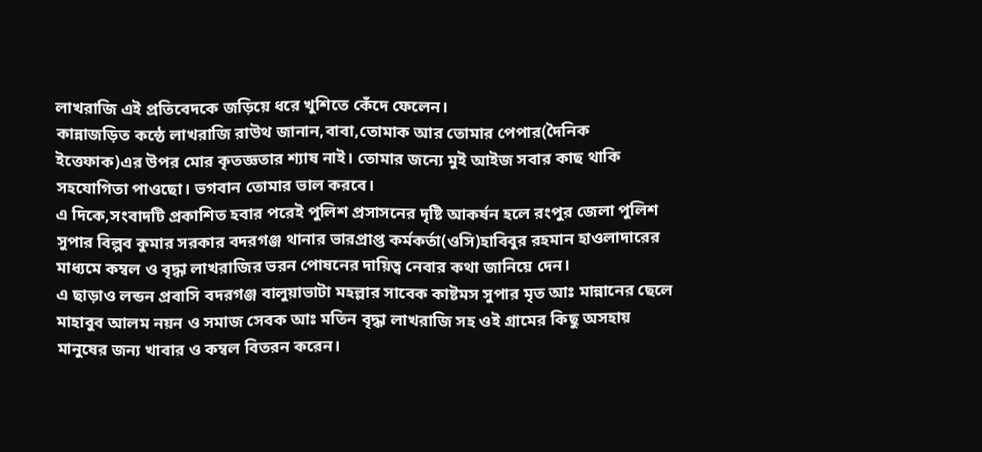লাখরাজি এই প্রতিবেদকে জড়িয়ে ধরে খুশিতে কেঁদে ফেলেন।
কান্নাজড়িত কন্ঠে লাখরাজি রাউথ জানান,বাবা,তোমাক আর তোমার পেপার(দৈনিক ইত্তেফাক)এর উপর মোর কৃতজ্ঞতার শ্যাষ নাই। তোমার জন্যে মুই আইজ সবার কাছ থাকি সহযোগিতা পাওছো। ভগবান তোমার ভাল করবে।
এ দিকে,সংবাদটি প্রকাশিত হবার পরেই পুলিশ প্রসাসনের দৃষ্টি আকর্ষন হলে রংপুর জেলা পুলিশ সুপার বিল্পব কুমার সরকার বদরগঞ্জ থানার ভারপ্রাপ্ত কর্মকর্তা(ওসি)হাবিবুর রহমান হাওলাদারের মাধ্যমে কম্বল ও বৃদ্ধা লাখরাজির ভরন পোষনের দায়িত্ব নেবার কথা জানিয়ে দেন।
এ ছাড়াও লন্ডন প্রবাসি বদরগঞ্জ বালুয়াভাটা মহল্লার সাবেক কাষ্টমস সুপার মৃত আঃ মান্নানের ছেলে মাহাবুব আলম নয়ন ও সমাজ সেবক আঃ মতিন বৃদ্ধা লাখরাজি সহ ওই গ্রামের কিছু অসহায় মানুষের জন্য খাবার ও কম্বল বিতরন করেন।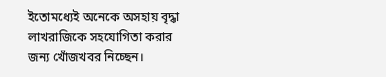ইতোমধ্যেই অনেকে অসহায় বৃদ্ধা লাখরাজিকে সহযোগিতা করার জন্য খোঁজখবর নিচ্ছেন।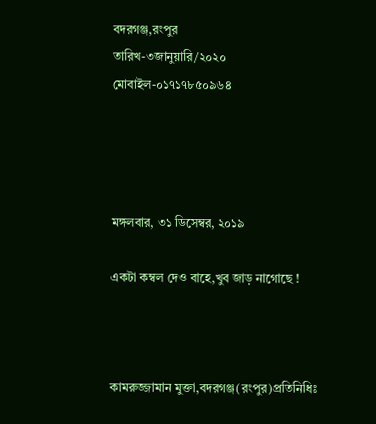বদরগঞ্জ,রংপুর
তারিখ-৩জানুয়ারি/২০২০
মোবাইল-০১৭১৭৮৫০৯৬৪




মঙ্গলবার, ৩১ ডিসেম্বর, ২০১৯

একটা কম্বল দেও বাহে,খুব জাড় নাগোছে !



কামরুজ্জামান মুক্তা,বদরগঞ্জ(রংপুর)প্রতিনিধিঃ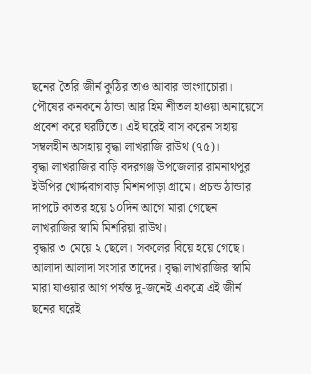ছনের তৈরি জীর্ন কুঠির তাও আবার ভাংগাচোরা। পৌষের কনকনে ঠান্ডা আর হিম শীতল হাওয়া অনায়েসে প্রবেশ করে ঘরটিতে। এই ঘরেই বাস করেন সহায় সম্বলহীন অসহায় বৃদ্ধা লাখরাজি রাউথ (৭৫)।
বৃদ্ধা লাখরাজির বাড়ি বদরগঞ্জ উপজেলার রামনাথপুর ইউপির খোর্দ্দবাগবাড় মিশনপাড়া গ্রামে। প্রচন্ড ঠান্ডার দাপটে কাতর হয়ে ১০দিন আগে মারা গেছেন লাখরাজির স্বামি মিশরিয়া রাউথ।
বৃদ্ধার ৩ মেয়ে ২ ছেলে। সকলের বিয়ে হয়ে গেছে। আলাদা আলাদা সংসার তাদের। বৃদ্ধা লাখরাজির স্বামি মারা যাওয়ার আগ পর্যন্ত দু-জনেই একত্রে এই জীর্ন ছনের ঘরেই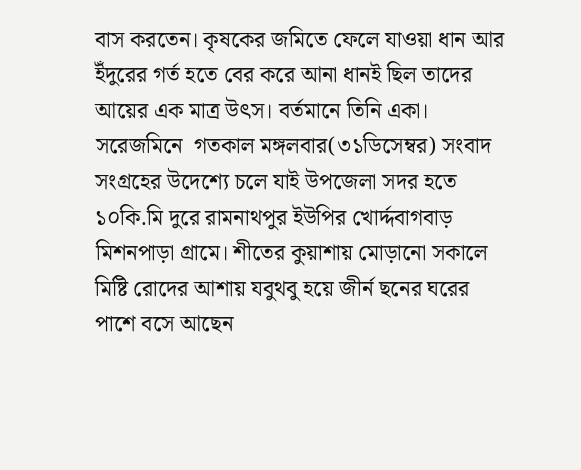বাস করতেন। কৃষকের জমিতে ফেলে যাওয়া ধান আর ইঁদুরের গর্ত হতে বের করে আনা ধানই ছিল তাদের আয়ের এক মাত্র উৎস। বর্তমানে তিনি একা।
সরেজমিনে  গতকাল মঙ্গলবার(৩১ডিসেম্বর) সংবাদ সংগ্রহের উদেশ্যে চলে যাই উপজেলা সদর হতে ১০কি.মি দুরে রামনাথপুর ইউপির খোর্দ্দবাগবাড় মিশনপাড়া গ্রামে। শীতের কুয়াশায় মোড়ানো সকালে মিষ্টি রোদের আশায় যবুথবু হয়ে জীর্ন ছনের ঘরের পাশে বসে আছেন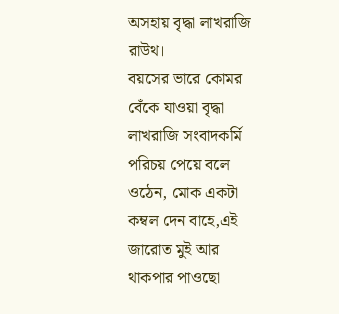অসহায় বৃদ্ধা লাখরাজি রাউথ।
বয়সের ভারে কোমর বেঁকে যাওয়া বৃদ্ধা লাখরাজি সংবাদকর্মি পরিচয় পেয়ে বলে ওঠেন, মোক একটা কম্বল দেন বাহে,এই জারোত মুই আর থাকপার পাওছো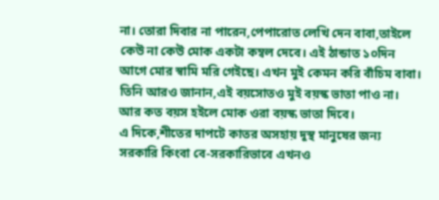না। তোরা দিবার না পারেন,পেপারোত লেখি দেন বাবা,তাইলে কেউ না কেউ মোক একটা কম্বল দেবে। এই ঠান্ডাত ১০দিন আগে মোর স্বামি মরি গেইছে। এখন মুই কেমন করি বাঁচিম বাবা।
তিনি আরও জানান,এই বয়সোতও মুই বয়স্ক ভাতা পাও না। আর কত বয়স হইলে মোক ওরা বয়স্ক ভাতা দিবে।
এ দিকে,শীতের দাপটে কাতর অসহায় দুস্থ মানুষের জন্য সরকারি কিংবা বে-সরকারিভাবে এখনও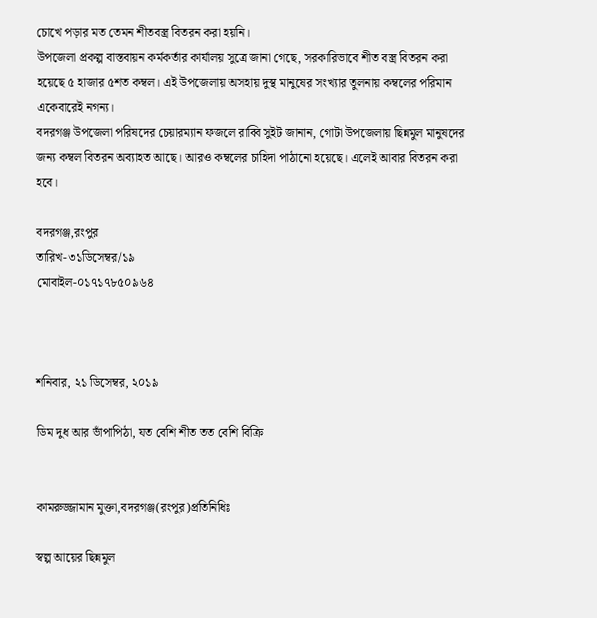চোখে পড়ার মত তেমন শীতবস্ত্র বিতরন করা হয়নি।
উপজেলা প্রকল্প বাস্তবায়ন কর্মকর্তার কার্যালয় সুত্রে জানা গেছে, সরকারিভাবে শীত বস্ত্র বিতরন করা হয়েছে ৫ হাজার ৫শত কম্বল। এই উপজেলায় অসহায় দুস্থ মানুষের সংখ্যার তুলনায় কম্বলের পরিমান একেবারেই নগন্য।
বদরগঞ্জ উপজেলা পরিষদের চেয়ারম্যান ফজলে রাব্বি সুইট জানান, গোটা উপজেলায় ছিন্নমুল মানুষদের জন্য কম্বল বিতরন অব্যাহত আছে। আরও কম্বলের চাহিদা পাঠানো হয়েছে। এলেই আবার বিতরন করা হবে।

বদরগঞ্জ,রংপুর
তারিখ-৩১ডিসেম্বর/১৯
মোবাইল-০১৭১৭৮৫০৯৬৪



শনিবার, ২১ ডিসেম্বর, ২০১৯

ডিম দুধ আর ভাঁপাপিঠা, যত বেশি শীত তত বেশি বিক্রি


কামরুজ্জামান মুক্তা,বদরগঞ্জ(রংপুর)প্রতিনিধিঃ

স্বল্প আয়ের ছিন্নমুল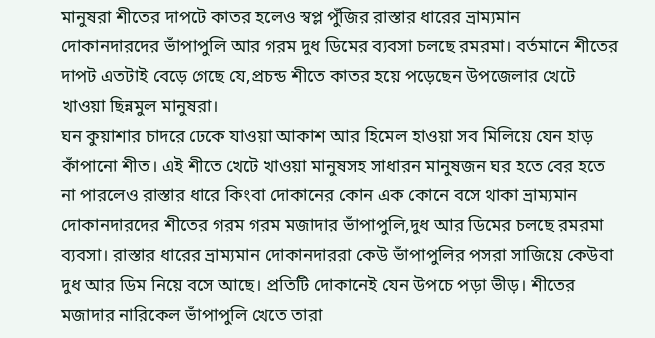মানুষরা শীতের দাপটে কাতর হলেও স্বপ্ল পুঁজির রাস্তার ধারের ভ্রাম্যমান দোকানদারদের ভাঁপাপুলি আর গরম দুধ ডিমের ব্যবসা চলছে রমরমা। বর্তমানে শীতের দাপট এতটাই বেড়ে গেছে যে,প্রচন্ড শীতে কাতর হয়ে পড়েছেন উপজেলার খেটে খাওয়া ছিন্নমুল মানুষরা।
ঘন কুয়াশার চাদরে ঢেকে যাওয়া আকাশ আর হিমেল হাওয়া সব মিলিয়ে যেন হাড় কাঁপানো শীত। এই শীতে খেটে খাওয়া মানুষসহ সাধারন মানুষজন ঘর হতে বের হতে না পারলেও রাস্তার ধারে কিংবা দোকানের কোন এক কোনে বসে থাকা ভ্রাম্যমান দোকানদারদের শীতের গরম গরম মজাদার ভাঁপাপুলি,দুধ আর ডিমের চলছে রমরমা ব্যবসা। রাস্তার ধারের ভ্রাম্যমান দোকানদাররা কেউ ভাঁপাপুলির পসরা সাজিয়ে কেউবা দুধ আর ডিম নিয়ে বসে আছে। প্রতিটি দোকানেই যেন উপচে পড়া ভীড়। শীতের মজাদার নারিকেল ভাঁপাপুলি খেতে তারা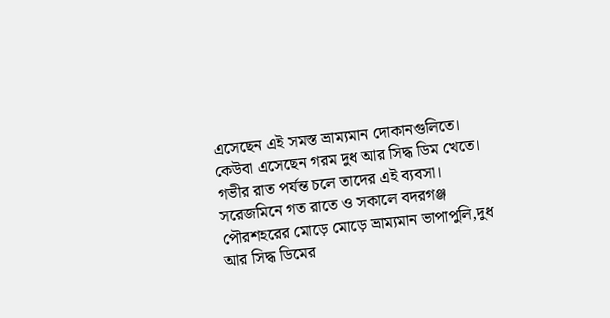এসেছেন এই সমস্ত ভ্রাম্যমান দোকানগুলিতে। কেউবা এসেছেন গরম দুধ আর সিদ্ধ ডিম খেতে। গভীর রাত পর্যন্ত চলে তাদের এই ব্যবসা।
সরেজমিনে গত রাতে ও সকালে বদরগঞ্জ পৌরশহরের মোড়ে মোড়ে ভ্রাম্যমান ভাপাপুলি,দুধ আর সিদ্ধ ডিমের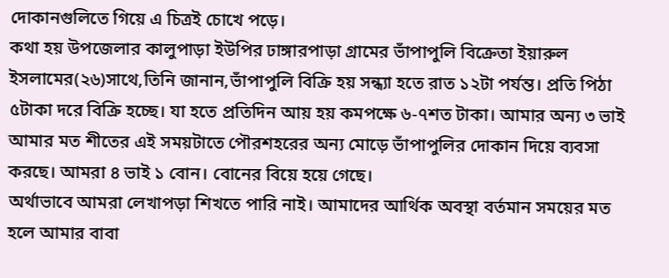দোকানগুলিতে গিয়ে এ চিত্রই চোখে পড়ে।
কথা হয় উপজেলার কালুপাড়া ইউপির ঢাঙ্গারপাড়া গ্রামের ভাঁপাপুলি বিক্রেতা ইয়ারুল ইসলামের(২৬)সাথে,তিনি জানান,ভাঁপাপুলি বিক্রি হয় সন্ধ্যা হতে রাত ১২টা পর্যন্ত। প্রতি পিঠা ৫টাকা দরে বিক্রি হচ্ছে। যা হতে প্রতিদিন আয় হয় কমপক্ষে ৬-৭শত টাকা। আমার অন্য ৩ ভাই আমার মত শীতের এই সময়টাতে পৌরশহরের অন্য মোড়ে ভাঁপাপুলির দোকান দিয়ে ব্যবসা করছে। আমরা ৪ ভাই ১ বোন। বোনের বিয়ে হয়ে গেছে।
অর্থাভাবে আমরা লেখাপড়া শিখতে পারি নাই। আমাদের আর্থিক অবস্থা বর্তমান সময়ের মত হলে আমার বাবা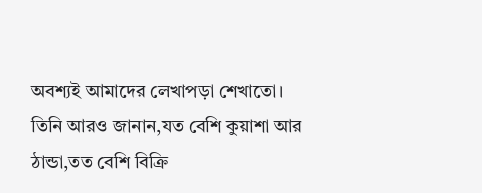অবশ্যই আমাদের লেখাপড়া শেখাতো।
তিনি আরও জানান,যত বেশি কুয়াশা আর ঠান্ডা,তত বেশি বিক্রি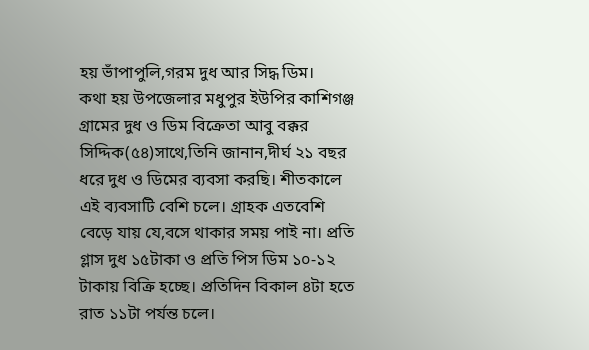হয় ভাঁপাপুলি,গরম দুধ আর সিদ্ধ ডিম।
কথা হয় উপজেলার মধুপুর ইউপির কাশিগঞ্জ গ্রামের দুধ ও ডিম বিক্রেতা আবু বক্কর সিদ্দিক(৫৪)সাথে,তিনি জানান,দীর্ঘ ২১ বছর ধরে দুধ ও ডিমের ব্যবসা করছি। শীতকালে এই ব্যবসাটি বেশি চলে। গ্রাহক এতবেশি বেড়ে যায় যে,বসে থাকার সময় পাই না। প্রতি গ্লাস দুধ ১৫টাকা ও প্রতি পিস ডিম ১০-১২ টাকায় বিক্রি হচ্ছে। প্রতিদিন বিকাল ৪টা হতে রাত ১১টা পর্যন্ত চলে।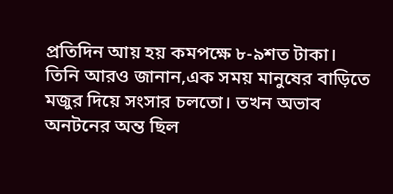প্রতিদিন আয় হয় কমপক্ষে ৮-৯শত টাকা।
তিনি আরও জানান,এক সময় মানুষের বাড়িতে মজুর দিয়ে সংসার চলতো। তখন অভাব অনটনের অন্ত ছিল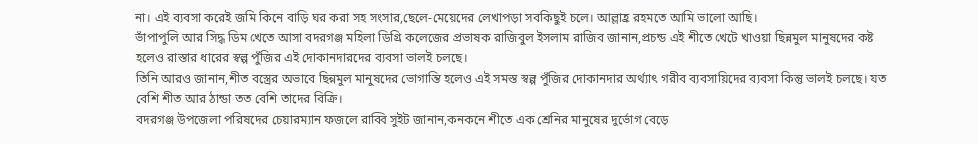না। এই ব্যবসা করেই জমি কিনে বাড়ি ঘর করা সহ সংসার,ছেলে-মেয়েদের লেখাপড়া সবকিছুই চলে। আল্লাহ্র রহমতে আমি ভালো আছি।
ভাঁপাপুলি আর সিদ্ধ ডিম খেতে আসা বদরগঞ্জ মহিলা ডিগ্রি কলেজের প্রভাষক রাজিবুল ইসলাম রাজিব জানান,প্রচন্ড এই শীতে খেটে খাওয়া ছিন্নমুল মানুষদের কষ্ট হলেও রাস্তার ধারের স্বল্প পুঁজির এই দোকানদারদের ব্যবসা ভালই চলছে।
তিনি আরও জানান,শীত বস্ত্রের অভাবে ছিন্নমুল মানুষদের ভোগান্তি হলেও এই সমস্ত স্বল্প পুঁজির দোকানদার অর্থ্যাৎ গরীব ব্যবসায়িদের ব্যবসা কিন্তু ভালই চলছে। যত বেশি শীত আর ঠান্ডা তত বেশি তাদের বিক্রি।
বদরগঞ্জ উপজেলা পরিষদের চেয়ারম্যান ফজলে রাব্বি সুইট জানান,কনকনে শীতে এক শ্রেনির মানুষের দুর্ভোগ বেড়ে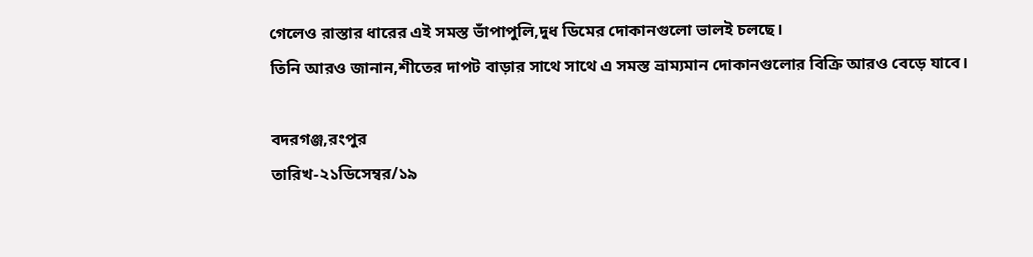গেলেও রাস্তার ধারের এই সমস্ত ভাঁপাপুলি,দুধ ডিমের দোকানগুলো ভালই চলছে।
তিনি আরও জানান,শীতের দাপট বাড়ার সাথে সাথে এ সমস্ত ভ্রাম্যমান দোকানগুলোর বিক্রি আরও বেড়ে যাবে।

বদরগঞ্জ,রংপুর
তারিখ-২১ডিসেম্বর/১৯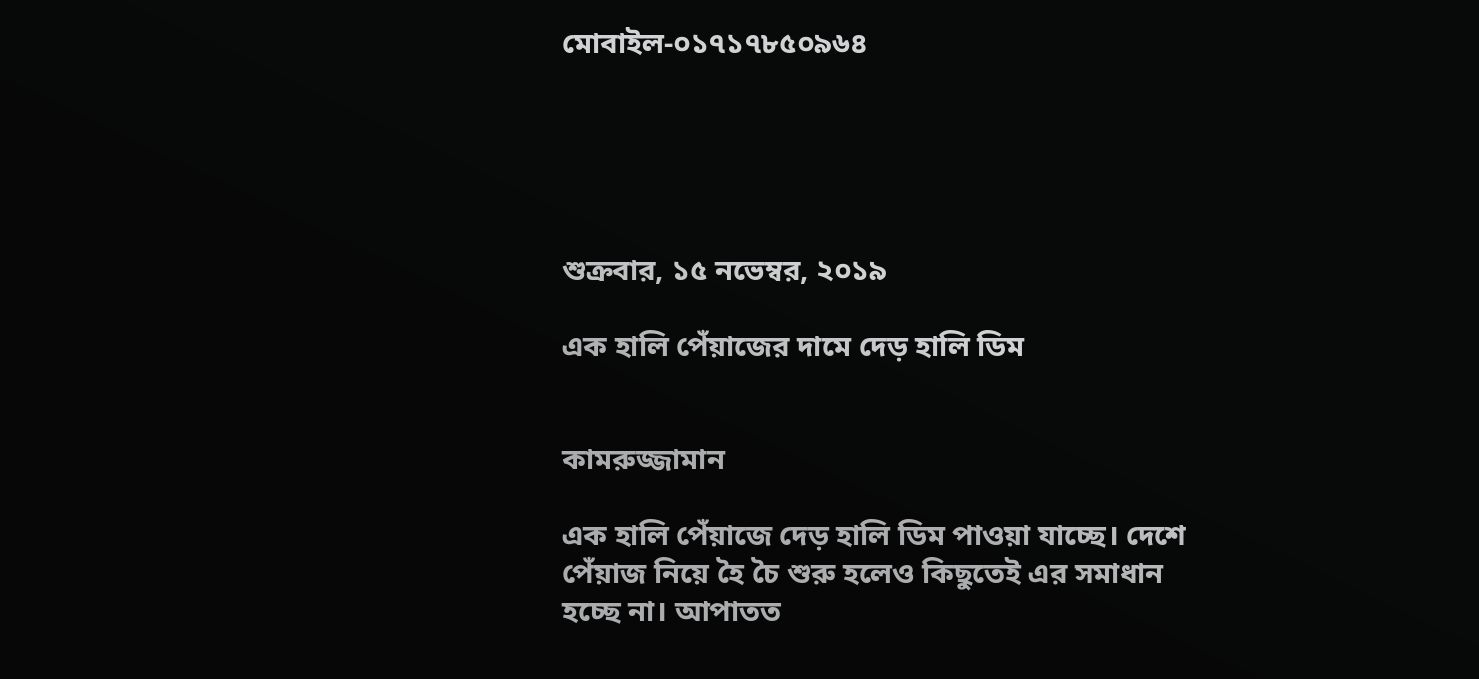মোবাইল-০১৭১৭৮৫০৯৬৪





শুক্রবার, ১৫ নভেম্বর, ২০১৯

এক হালি পেঁয়াজের দামে দেড় হালি ডিম


কামরুজ্জামান

এক হালি পেঁয়াজে দেড় হালি ডিম পাওয়া যাচ্ছে। দেশে পেঁয়াজ নিয়ে হৈ চৈ শুরু হলেও কিছুতেই এর সমাধান হচ্ছে না। আপাতত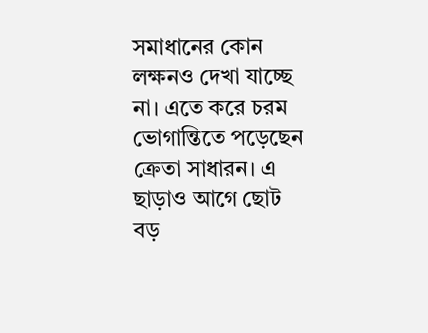সমাধানের কোন লক্ষনও দেখা যাচ্ছে না। এতে করে চরম ভোগান্তিতে পড়েছেন ক্রেতা সাধারন। এ ছাড়াও আগে ছোট বড়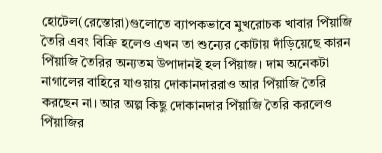হোটেল(রেস্তোরা)গুলোতে ব্যাপকভাবে মুখরোচক খাবার পিঁয়াজি তৈরি এবং বিক্রি হলেও এখন তা শুন্যের কোটায় দাঁড়িয়েছে কারন পিঁয়াজি তৈরির অন্যতম উপাদানই হল পিঁয়াজ। দাম অনেকটা নাগালের বাহিরে যাওয়ায় দোকানদাররাও আর পিঁয়াজি তৈরি করছেন না। আর অল্প কিছু দোকানদার পিঁয়াজি তৈরি করলেও পিঁয়াজির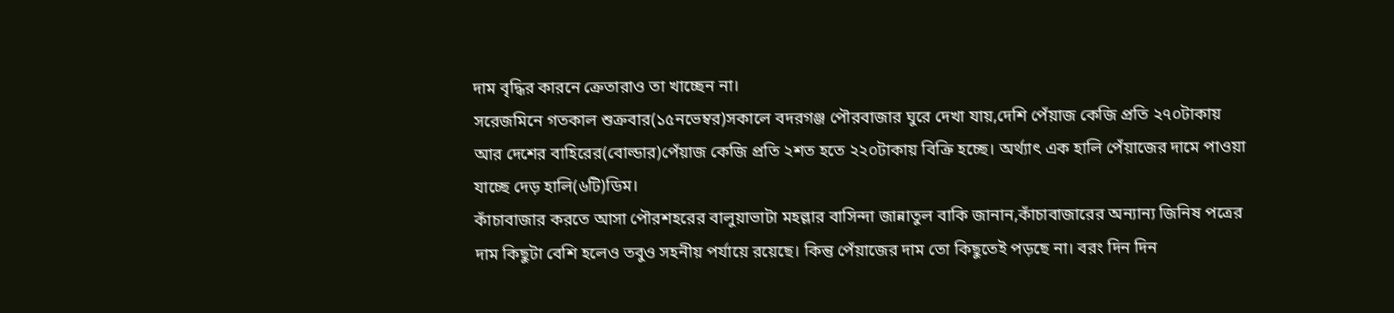দাম বৃদ্ধির কারনে ক্রেতারাও তা খাচ্ছেন না।
সরেজমিনে গতকাল শুক্রবার(১৫নভেম্বর)সকালে বদরগঞ্জ পৌরবাজার ঘুরে দেখা যায়,দেশি পেঁয়াজ কেজি প্রতি ২৭০টাকায় আর দেশের বাহিরের(বোল্ডার)পেঁয়াজ কেজি প্রতি ২শত হতে ২২০টাকায় বিক্রি হচ্ছে। অর্থ্যাৎ এক হালি পেঁয়াজের দামে পাওয়া যাচ্ছে দেড় হালি(৬টি)ডিম।
কাঁচাবাজার করতে আসা পৌরশহরের বালুয়াভাটা মহল্লার বাসিন্দা জান্নাতুল বাকি জানান,কাঁচাবাজারের অন্যান্য জিনিষ পত্রের দাম কিছুটা বেশি হলেও তবুও সহনীয় পর্যায়ে রয়েছে। কিন্তু পেঁয়াজের দাম তো কিছুতেই পড়ছে না। বরং দিন দিন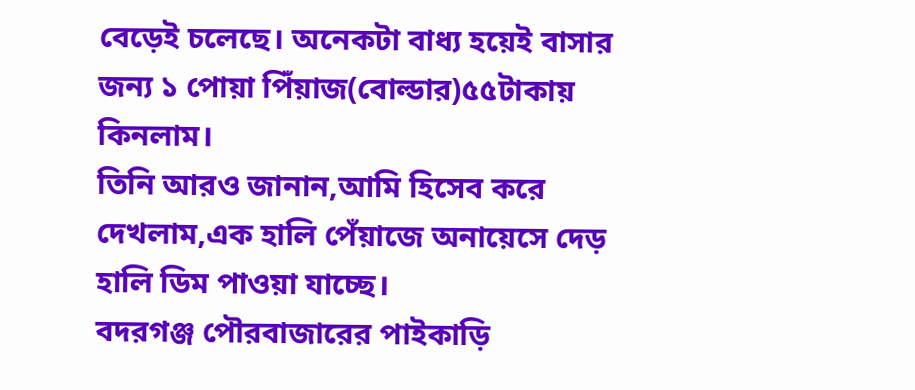বেড়েই চলেছে। অনেকটা বাধ্য হয়েই বাসার জন্য ১ পোয়া পিঁয়াজ(বোল্ডার)৫৫টাকায় কিনলাম।
তিনি আরও জানান,আমি হিসেব করে দেখলাম,এক হালি পেঁয়াজে অনায়েসে দেড় হালি ডিম পাওয়া যাচ্ছে।
বদরগঞ্জ পৌরবাজারের পাইকাড়ি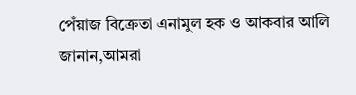পেঁয়াজ বিক্রেতা এনামুল হক ও আকবার আলি জানান,আমরা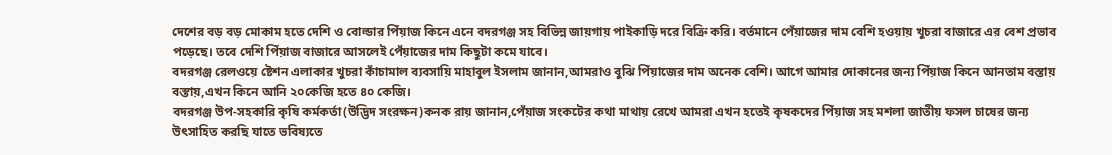দেশের বড় বড় মোকাম হতে দেশি ও বোল্ডার পিঁয়াজ কিনে এনে বদরগঞ্জ সহ বিভিন্ন জায়গায় পাইকাড়ি দরে বিক্রি করি। বর্তমানে পেঁয়াজের দাম বেশি হওয়ায় খুচরা বাজারে এর বেশ প্রভাব পড়েছে। তবে দেশি পিঁয়াজ বাজারে আসলেই পেঁয়াজের দাম কিছুটা কমে যাবে।
বদরগঞ্জ রেলওয়ে ষ্টেশন এলাকার খুচরা কাঁচামাল ব্যবসায়ি মাহাবুল ইসলাম জানান,আমরাও বুঝি পিঁয়াজের দাম অনেক বেশি। আগে আমার দোকানের জন্য পিঁয়াজ কিনে আনতাম বস্তায় বস্তায়,এখন কিনে আনি ২০কেজি হতে ৪০ কেজি।
বদরগঞ্জ উপ-সহকারি কৃষি কর্মকর্তা(উদ্ভিদ সংরক্ষন)কনক রায় জানান,পেঁয়াজ সংকটের কথা মাথায় রেখে আমরা এখন হতেই কৃষকদের পিঁয়াজ সহ মশলা জাতীয় ফসল চাষের জন্য উৎসাহিত করছি যাতে ভবিষ্যতে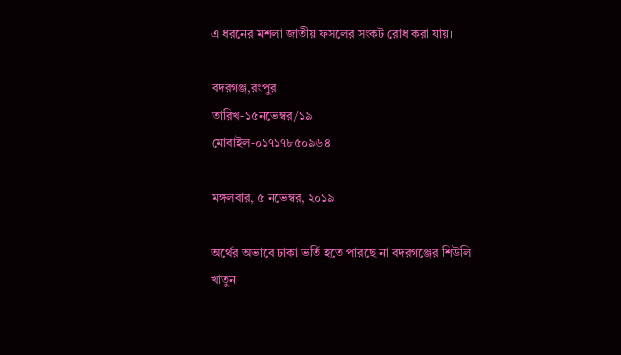এ ধরনের মশলা জাতীয় ফসলের সংকট রোধ করা যায়।

বদরগঞ্জ,রংপুর
তারিখ-১৫নভেম্বর/১৯
মোবাইল-০১৭১৭৮৫০৯৬৪

মঙ্গলবার, ৫ নভেম্বর, ২০১৯

অর্থের অভাবে ঢাকা ভর্তি হতে পারছে না বদরগঞ্জের শিউলি খাতুন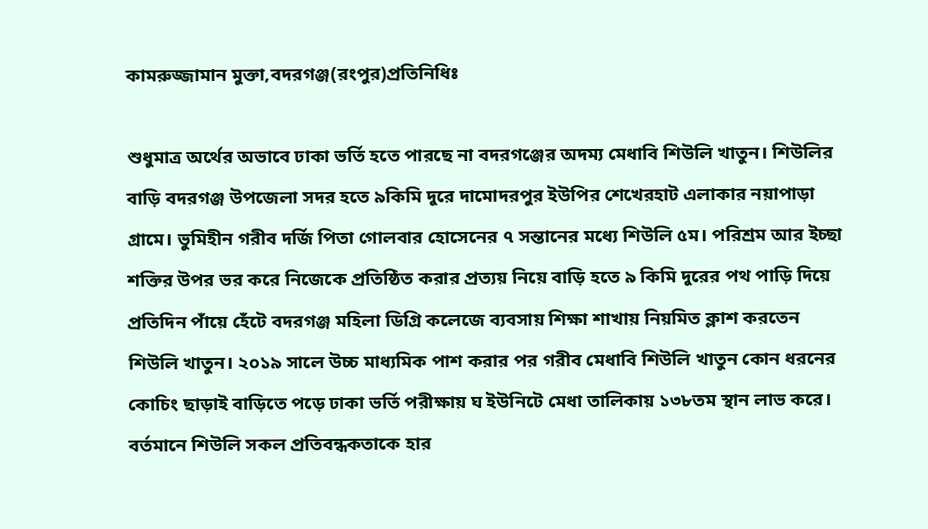কামরুজ্জামান মুক্তা,বদরগঞ্জ(রংপুর)প্রতিনিধিঃ

শুধুমাত্র অর্থের অভাবে ঢাকা ভর্তি হতে পারছে না বদরগঞ্জের অদম্য মেধাবি শিউলি খাতুন। শিউলির বাড়ি বদরগঞ্জ উপজেলা সদর হতে ৯কিমি দুরে দামোদরপুর ইউপির শেখেরহাট এলাকার নয়াপাড়া গ্রামে। ভুমিহীন গরীব দর্জি পিতা গোলবার হোসেনের ৭ সন্তানের মধ্যে শিউলি ৫ম। পরিশ্রম আর ইচ্ছা শক্তির উপর ভর করে নিজেকে প্রতিষ্ঠিত করার প্রত্যয় নিয়ে বাড়ি হতে ৯ কিমি দুরের পথ পাড়ি দিয়ে প্রতিদিন পাঁয়ে হেঁটে বদরগঞ্জ মহিলা ডিগ্রি কলেজে ব্যবসায় শিক্ষা শাখায় নিয়মিত ক্লাশ করতেন শিউলি খাতুন। ২০১৯ সালে উচ্চ মাধ্যমিক পাশ করার পর গরীব মেধাবি শিউলি খাতুন কোন ধরনের কোচিং ছাড়াই বাড়িতে পড়ে ঢাকা ভর্তি পরীক্ষায় ঘ ইউনিটে মেধা তালিকায় ১৩৮তম স্থান লাভ করে। বর্তমানে শিউলি সকল প্রতিবন্ধকতাকে হার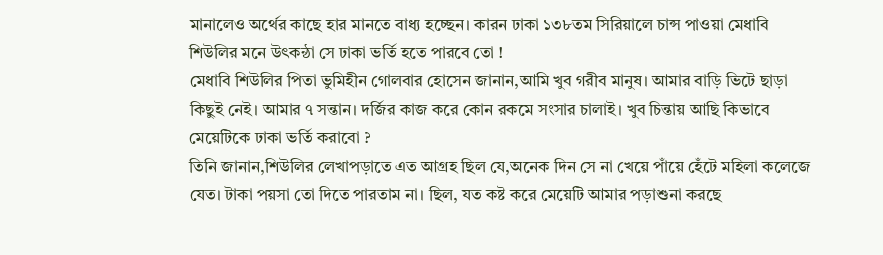মানালেও অর্থের কাছে হার মানতে বাধ্য হচ্ছেন। কারন ঢাকা ১৩৮তম সিরিয়ালে চান্স পাওয়া মেধাবি শিউলির মনে উৎকন্ঠা সে ঢাকা ভর্তি হতে পারবে তো !
মেধাবি শিউলির পিতা ভুমিহীন গোলবার হোসেন জানান,আমি খুব গরীব মানুষ। আমার বাড়ি ভিটে ছাড়া কিছুই নেই। আমার ৭ সন্তান। দর্জির কাজ করে কোন রকমে সংসার চালাই। খুব চিন্তায় আছি কিভাবে মেয়েটিকে ঢাকা ভর্তি করাবো ?
তিনি জানান,শিউলির লেখাপড়াতে এত আগ্রহ ছিল যে,অনেক দিন সে না খেয়ে পাঁয়ে হেঁটে মহিলা কলেজে যেত। টাকা পয়সা তো দিতে পারতাম না। ছিল, যত কষ্ট করে মেয়েটি আমার পড়াশুনা করছে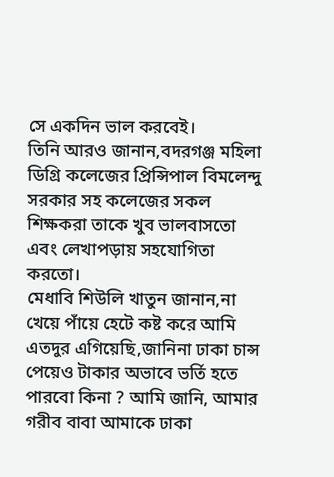সে একদিন ভাল করবেই।
তিনি আরও জানান,বদরগঞ্জ মহিলা ডিগ্রি কলেজের প্রিন্সিপাল বিমলেন্দু সরকার সহ কলেজের সকল শিক্ষকরা তাকে খুব ভালবাসতো এবং লেখাপড়ায় সহযোগিতা করতো।
মেধাবি শিউলি খাতুন জানান,না খেয়ে পাঁয়ে হেটে কষ্ট করে আমি এতদুর এগিয়েছি,জানিনা ঢাকা চান্স পেয়েও টাকার অভাবে ভর্তি হতে পারবো কিনা ? আমি জানি, আমার গরীব বাবা আমাকে ঢাকা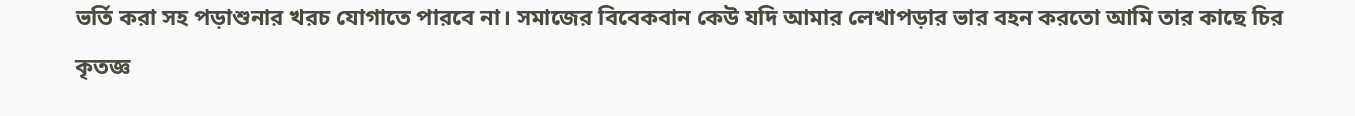ভর্তি করা সহ পড়াশুনার খরচ যোগাতে পারবে না। সমাজের বিবেকবান কেউ যদি আমার লেখাপড়ার ভার বহন করতো আমি তার কাছে চির কৃতজ্ঞ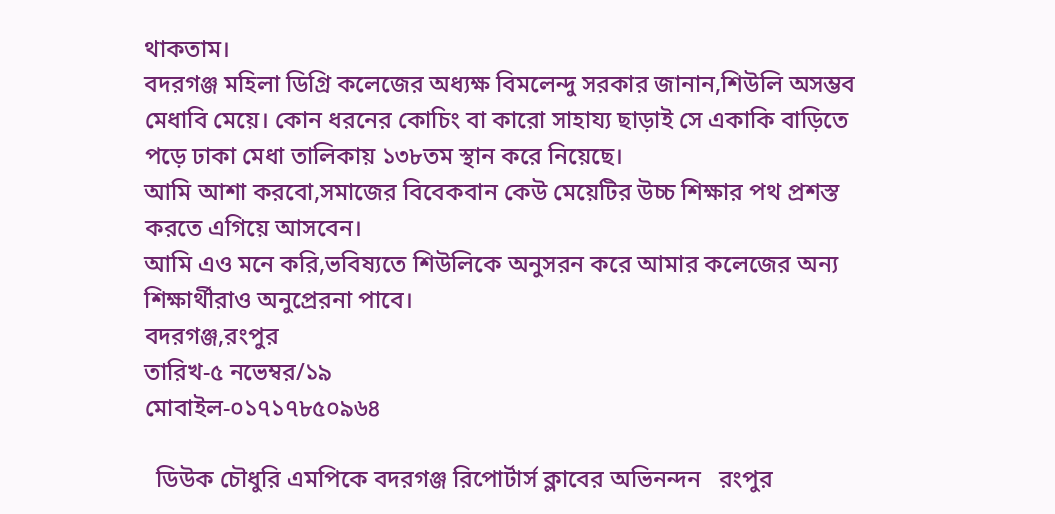থাকতাম।
বদরগঞ্জ মহিলা ডিগ্রি কলেজের অধ্যক্ষ বিমলেন্দু সরকার জানান,শিউলি অসম্ভব মেধাবি মেয়ে। কোন ধরনের কোচিং বা কারো সাহায্য ছাড়াই সে একাকি বাড়িতে পড়ে ঢাকা মেধা তালিকায় ১৩৮তম স্থান করে নিয়েছে।
আমি আশা করবো,সমাজের বিবেকবান কেউ মেয়েটির উচ্চ শিক্ষার পথ প্রশস্ত করতে এগিয়ে আসবেন।
আমি এও মনে করি,ভবিষ্যতে শিউলিকে অনুসরন করে আমার কলেজের অন্য শিক্ষার্থীরাও অনুপ্রেরনা পাবে।
বদরগঞ্জ,রংপুর
তারিখ-৫ নভেম্বর/১৯
মোবাইল-০১৭১৭৮৫০৯৬৪

  ডিউক চৌধুরি এমপিকে বদরগঞ্জ রিপোর্টার্স ক্লাবের অভিনন্দন   রংপুর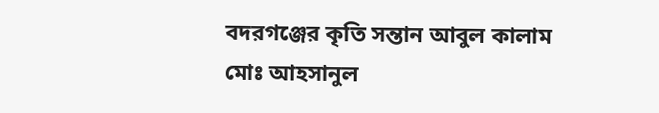বদরগঞ্জের কৃতি সন্তান আবুল কালাম মোঃ আহসানুল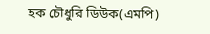হক চৌধুরি ডিউক(এমপি)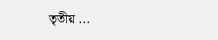তৃতীয় ...